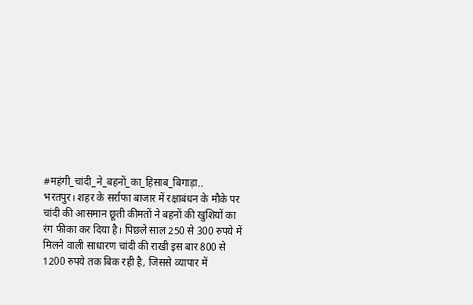#महंगी_चांदी_ने_बहनों_का_हिसाब_बिगाड़ा..
भरतपुर। शहर के सर्राफा बाजार में रक्षाबंधन के मौके पर चांदी की आसमान छूती कीमतों ने बहनों की खुशियों का रंग फीका कर दिया है। पिछले साल 250 से 300 रुपये में मिलने वाली साधारण चांदी की राखी इस बार 800 से 1200 रुपये तक बिक रही है, जिससे व्यापार में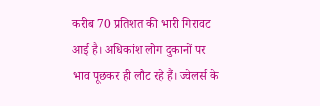करीब 70 प्रतिशत की भारी गिरावट आई है। अधिकांश लोग दुकानों पर भाव पूछकर ही लौट रहे हैं। ज्वेलर्स के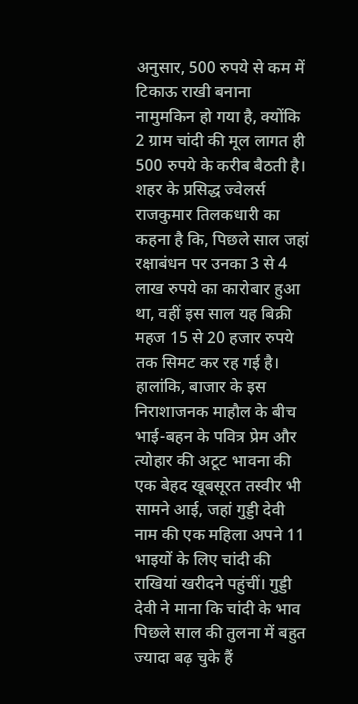अनुसार, 500 रुपये से कम में टिकाऊ राखी बनाना नामुमकिन हो गया है, क्योंकि 2 ग्राम चांदी की मूल लागत ही 500 रुपये के करीब बैठती है। शहर के प्रसिद्ध ज्वेलर्स राजकुमार तिलकधारी का कहना है कि, पिछले साल जहां रक्षाबंधन पर उनका 3 से 4 लाख रुपये का कारोबार हुआ था, वहीं इस साल यह बिक्री महज 15 से 20 हजार रुपये तक सिमट कर रह गई है। हालांकि, बाजार के इस निराशाजनक माहौल के बीच भाई-बहन के पवित्र प्रेम और त्योहार की अटूट भावना की एक बेहद खूबसूरत तस्वीर भी सामने आई, जहां गुड्डी देवी नाम की एक महिला अपने 11 भाइयों के लिए चांदी की राखियां खरीदने पहुंचीं। गुड्डी देवी ने माना कि चांदी के भाव पिछले साल की तुलना में बहुत ज्यादा बढ़ चुके हैं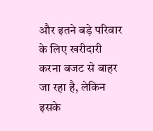और इतने बड़े परिवार के लिए खरीदारी करना बजट से बाहर जा रहा है, लेकिन इसके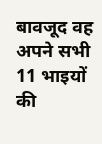बावजूद वह अपने सभी 11 भाइयों की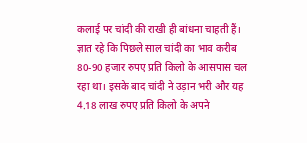कलाई पर चांदी की राखी ही बांधना चाहती हैं। ज्ञात रहे कि पिछले साल चांदी का भाव करीब 80-90 हजार रुपए प्रति किलो के आसपास चल रहा था। इसके बाद चांदी ने उड़ान भरी और यह 4.18 लाख रुपए प्रति किलो के अपने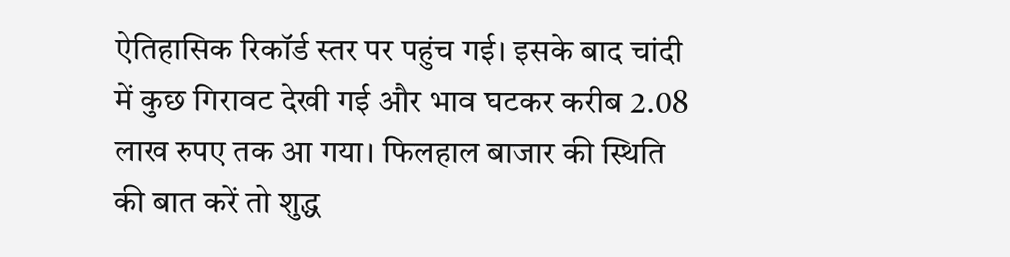ऐतिहासिक रिकॉर्ड स्तर पर पहुंच गई। इसके बाद चांदी में कुछ गिरावट देखी गई और भाव घटकर करीब 2.08 लाख रुपए तक आ गया। फिलहाल बाजार की स्थिति की बात करें तो शुद्ध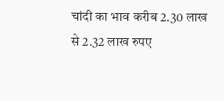चांदी का भाव करीब 2.30 लाख से 2.32 लाख रुपए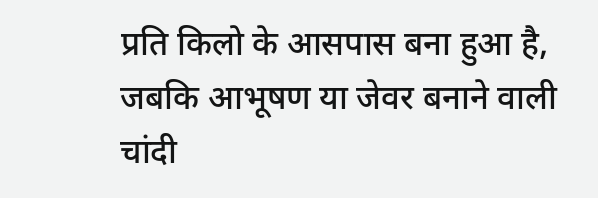प्रति किलो के आसपास बना हुआ है, जबकि आभूषण या जेवर बनाने वाली चांदी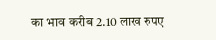का भाव करीब 2.10 लाख रुपए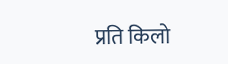प्रति किलो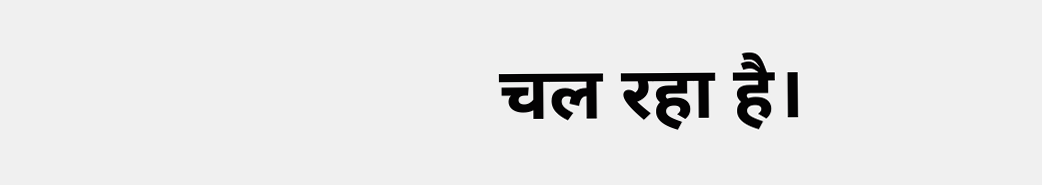चल रहा है।